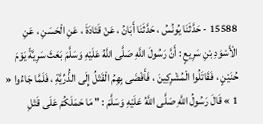15588 - حَدَّثَنَا يُونُسُ ، حَدَّثَنَا أَبَانُ ، عَنْ قَتَادَةَ ، عَنِ الْحَسَنِ ، عَنِ الْأَسْوَدِ بْنِ سَرِيعٍ : أَنَّ رَسُولَ اللَّهِ صَلَّى اللَّهُ عَلَيْهِ وَسَلَّمَ بَعَثَ سَرِيَّةً يَوْمَ حُنَيْنٍ ، فَقَاتَلُوا الْمُشْرِكِينَ ، فَأَفْضَى بِهِمُ الْقَتْلُ إِلَى الذُّرِّيَّةِ ، فَلَمَّا جَاءُوا « 1 » قَالَ رَسُولُ اللَّهِ صَلَّى اللَّهُ عَلَيْهِ وَسَلَّمَ : " مَا حَمَلَكُمْ عَلَى قَتْلِ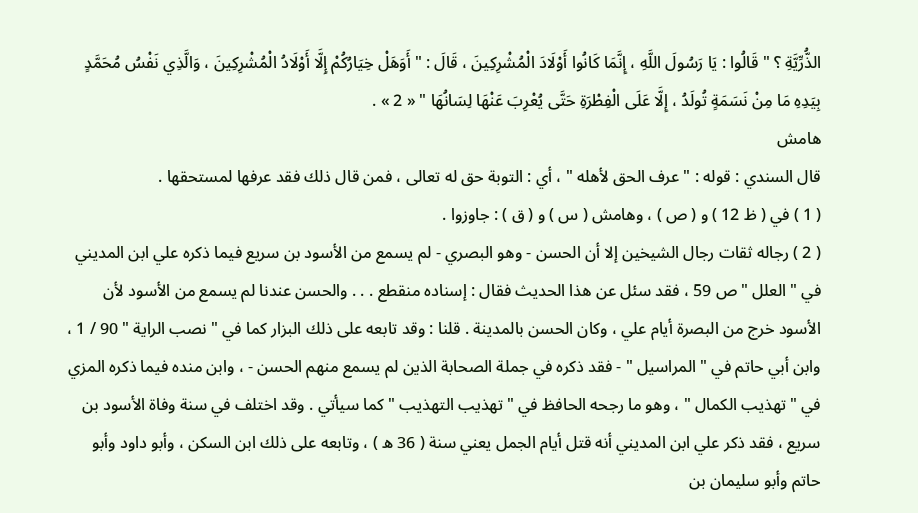الذُّرِّيَّةِ ؟ " قَالُوا : يَا رَسُولَ اللَّهِ ، إِنَّمَا كَانُوا أَوْلَادَ الْمُشْرِكِينَ ، قَالَ : " أَوَهَلْ خِيَارُكُمْ إِلَّا أَوْلَادُ الْمُشْرِكِينَ ، وَالَّذِي نَفْسُ مُحَمَّدٍ بِيَدِهِ مَا مِنْ نَسَمَةٍ تُولَدُ ، إِلَّا عَلَى الْفِطْرَةِ حَتَّى يُعْرِبَ عَنْهَا لِسَانُهَا " « 2 » .
هامش
قال السندي : قوله : " عرف الحق لأهله " ، أي : التوبة حق له تعالى ، فمن قال ذلك فقد عرفها لمستحقها .
( 1 ) في ( ظ 12 ) و ( ص ) ، وهامش ( س ) و ( ق ) : جاوزوا .
( 2 ) رجاله ثقات رجال الشيخين إلا أن الحسن - وهو البصري - لم يسمع من الأسود بن سريع فيما ذكره علي ابن المديني في " العلل " ص 59 ، فقد سئل عن هذا الحديث فقال : إسناده منقطع . . . والحسن عندنا لم يسمع من الأسود لأن الأسود خرج من البصرة أيام علي ، وكان الحسن بالمدينة . قلنا : وقد تابعه على ذلك البزار كما في " نصب الراية " 90 / 1 ، وابن أبي حاتم في " المراسيل " - فقد ذكره في جملة الصحابة الذين لم يسمع منهم الحسن - ، وابن منده فيما ذكره المزي في " تهذيب الكمال " ، وهو ما رجحه الحافظ في " تهذيب التهذيب " كما سيأتي . وقد اختلف في سنة وفاة الأسود بن سريع ، فقد ذكر علي ابن المديني أنه قتل أيام الجمل يعني سنة ( 36 ه ) ، وتابعه على ذلك ابن السكن ، وأبو داود وأبو حاتم وأبو سليمان بن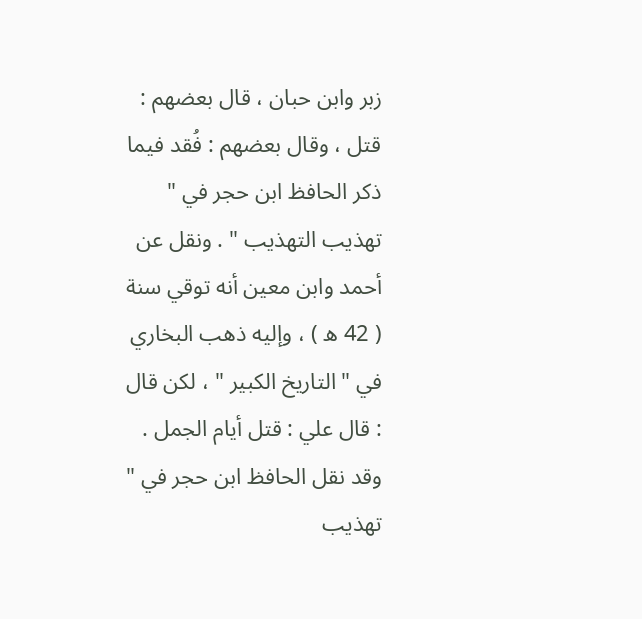زبر وابن حبان ، قال بعضهم : قتل ، وقال بعضهم : فُقد فيما ذكر الحافظ ابن حجر في " تهذيب التهذيب " . ونقل عن أحمد وابن معين أنه توقي سنة ( 42 ه ) ، وإليه ذهب البخاري في " التاريخ الكبير " ، لكن قال : قال علي : قتل أيام الجمل . وقد نقل الحافظ ابن حجر في " تهذيب